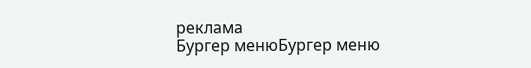реклама
Бургер менюБургер меню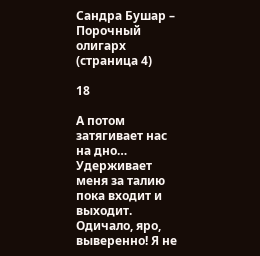Сандра Бушар – Порочный олигарх (страница 4)

18

А потом затягивает нас на дно… Удерживает меня за талию пока входит и выходит. Одичало, яро, выверенно! Я не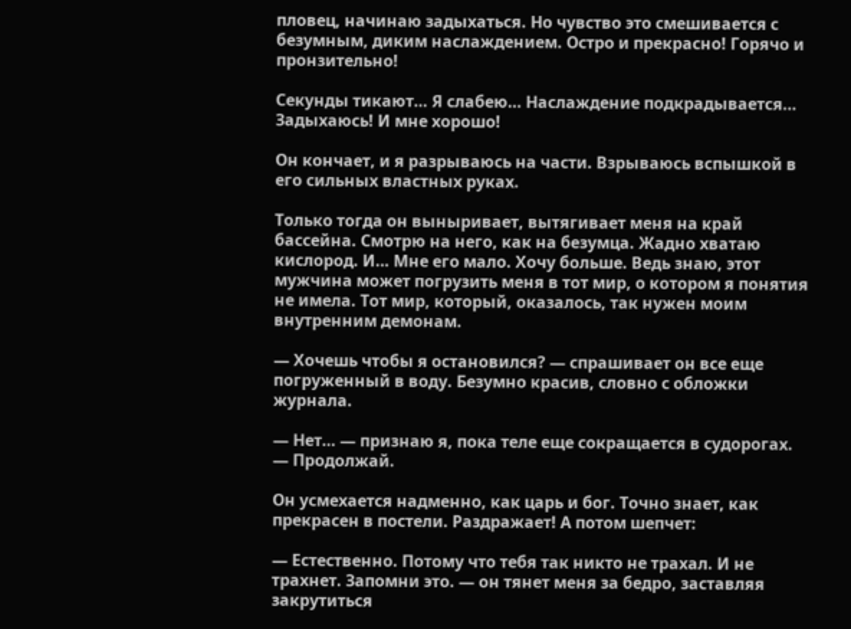пловец, начинаю задыхаться. Но чувство это смешивается с безумным, диким наслаждением. Остро и прекрасно! Горячо и пронзительно!

Секунды тикают… Я слабею… Наслаждение подкрадывается… Задыхаюсь! И мне хорошо!

Он кончает, и я разрываюсь на части. Взрываюсь вспышкой в его сильных властных руках.

Только тогда он выныривает, вытягивает меня на край бассейна. Смотрю на него, как на безумца. Жадно хватаю кислород. И… Мне его мало. Хочу больше. Ведь знаю, этот мужчина может погрузить меня в тот мир, о котором я понятия не имела. Тот мир, который, оказалось, так нужен моим внутренним демонам.

— Хочешь чтобы я остановился? — спрашивает он все еще погруженный в воду. Безумно красив, словно с обложки журнала.

— Нет… — признаю я, пока теле еще сокращается в судорогах. — Продолжай.

Он усмехается надменно, как царь и бог. Точно знает, как прекрасен в постели. Раздражает! А потом шепчет:

— Естественно. Потому что тебя так никто не трахал. И не трахнет. Запомни это. — он тянет меня за бедро, заставляя закрутиться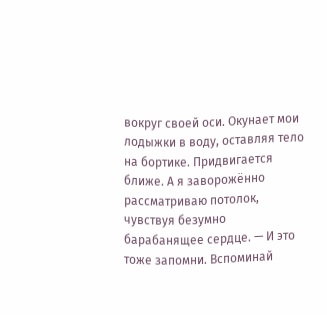вокруг своей оси. Окунает мои лодыжки в воду, оставляя тело на бортике. Придвигается ближе. А я заворожённо рассматриваю потолок, чувствуя безумно барабанящее сердце. — И это тоже запомни. Вспоминай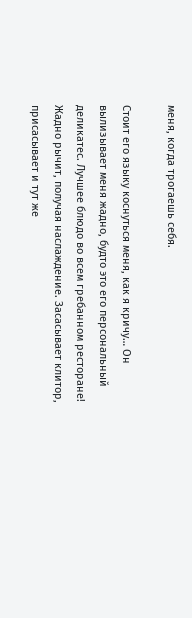меня, когда трогаешь себя.

Стоит его языку коснуться меня, как я кричу… Он вылизывает меня жадно, будто это его персональный деликатес. Лучшее блюдо во всем гребанном ресторане! Жадно рычит, получая наслаждение. Засасывает клитор, присасывает и тут же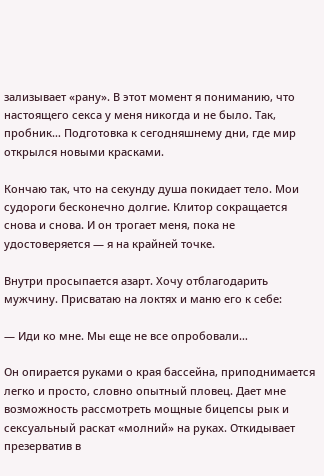зализывает «рану». В этот момент я пониманию, что настоящего секса у меня никогда и не было. Так, пробник… Подготовка к сегодняшнему дни, где мир открылся новыми красками.

Кончаю так, что на секунду душа покидает тело. Мои судороги бесконечно долгие. Клитор сокращается снова и снова. И он трогает меня, пока не удостоверяется — я на крайней точке.

Внутри просыпается азарт. Хочу отблагодарить мужчину. Присватаю на локтях и маню его к себе:

— Иди ко мне. Мы еще не все опробовали…

Он опирается руками о края бассейна, приподнимается легко и просто, словно опытный пловец. Дает мне возможность рассмотреть мощные бицепсы рык и сексуальный раскат «молний» на руках. Откидывает презерватив в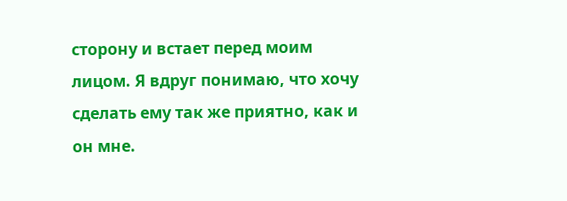сторону и встает перед моим лицом. Я вдруг понимаю, что хочу сделать ему так же приятно, как и он мне.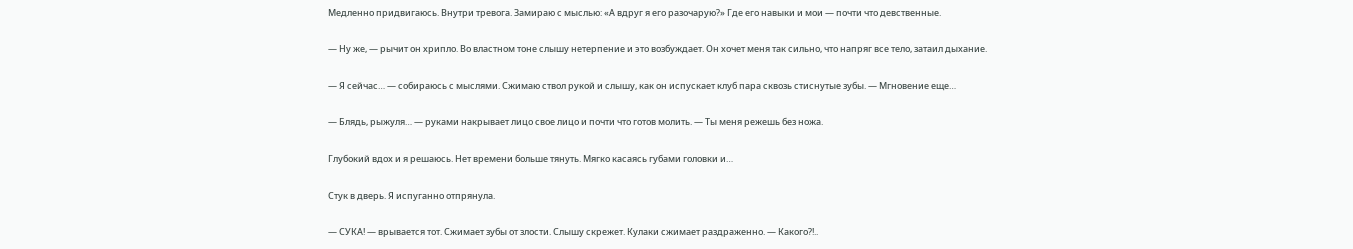Медленно придвигаюсь. Внутри тревога. Замираю с мыслью: «А вдруг я его разочарую?» Где его навыки и мои — почти что девственные.

— Ну же, — рычит он хрипло. Во властном тоне слышу нетерпение и это возбуждает. Он хочет меня так сильно, что напряг все тело, затаил дыхание.

— Я сейчас… — собираюсь с мыслями. Сжимаю ствол рукой и слышу, как он испускает клуб пара сквозь стиснутые зубы. — Мгновение еще…

— Блядь, рыжуля… — руками накрывает лицо свое лицо и почти что готов молить. — Ты меня режешь без ножа.

Глубокий вдох и я решаюсь. Нет времени больше тянуть. Мягко касаясь губами головки и…

Стук в дверь. Я испуганно отпрянула.

— СУКА! — врывается тот. Сжимает зубы от злости. Слышу скрежет. Кулаки сжимает раздраженно. — Какого?!..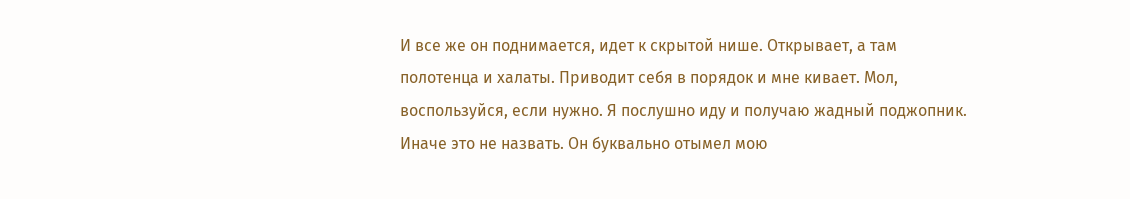И все же он поднимается, идет к скрытой нише. Открывает, а там полотенца и халаты. Приводит себя в порядок и мне кивает. Мол, воспользуйся, если нужно. Я послушно иду и получаю жадный поджопник. Иначе это не назвать. Он буквально отымел мою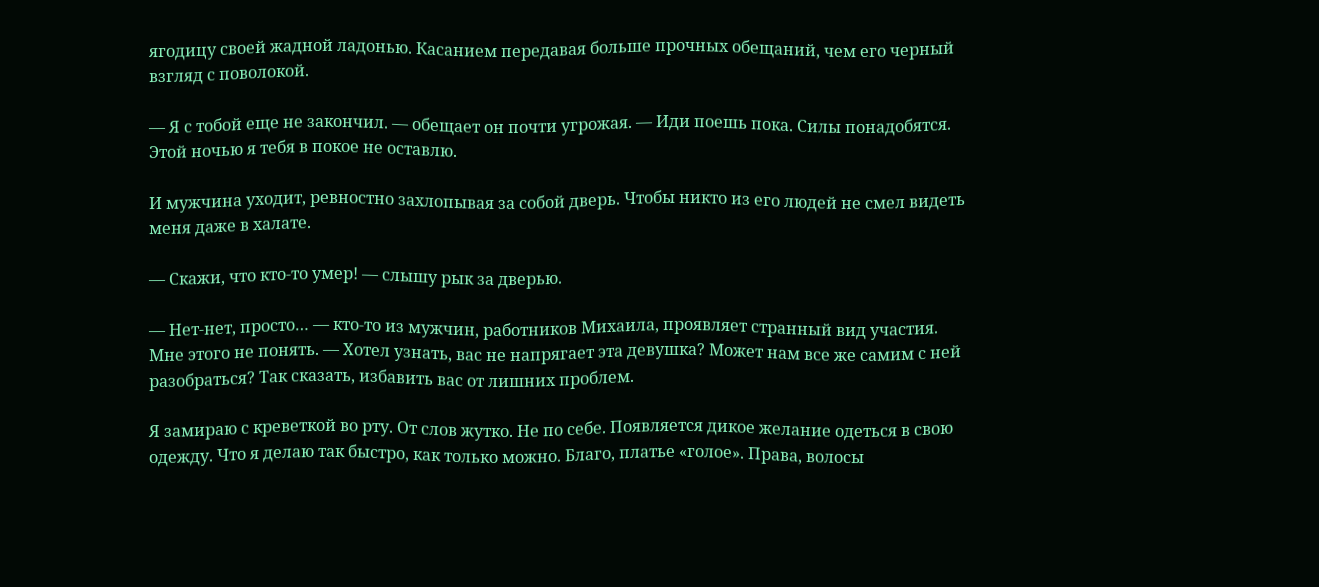ягодицу своей жадной ладонью. Касанием передавая больше прочных обещаний, чем его черный взгляд с поволокой.

— Я с тобой еще не закончил. — обещает он почти угрожая. — Иди поешь пока. Силы понадобятся. Этой ночью я тебя в покое не оставлю.

И мужчина уходит, ревностно захлопывая за собой дверь. Чтобы никто из его людей не смел видеть меня даже в халате.

— Скажи, что кто-то умер! — слышу рык за дверью.

— Нет-нет, просто… — кто-то из мужчин, работников Михаила, проявляет странный вид участия. Мне этого не понять. — Хотел узнать, вас не напрягает эта девушка? Может нам все же самим с ней разобраться? Так сказать, избавить вас от лишних проблем.

Я замираю с креветкой во рту. От слов жутко. Не по себе. Появляется дикое желание одеться в свою одежду. Что я делаю так быстро, как только можно. Благо, платье «голое». Права, волосы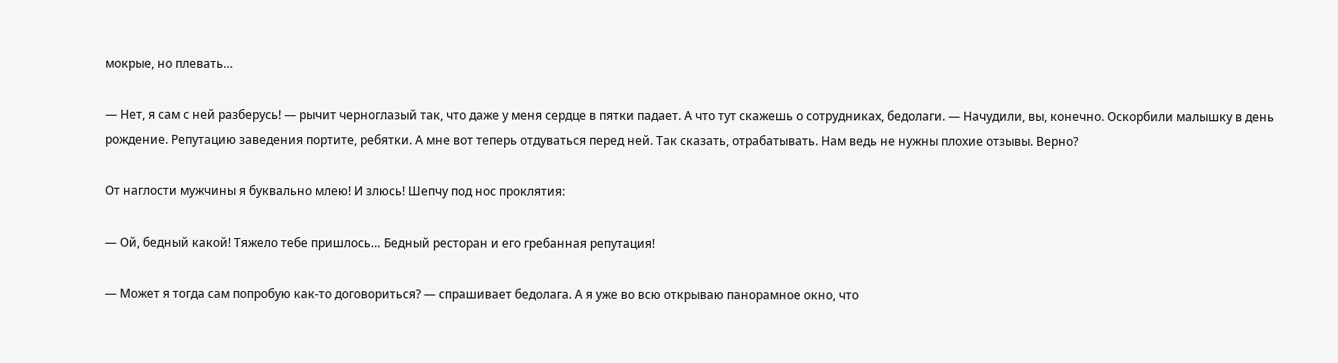мокрые, но плевать…

— Нет, я сам с ней разберусь! — рычит черноглазый так, что даже у меня сердце в пятки падает. А что тут скажешь о сотрудниках, бедолаги. — Начудили, вы, конечно. Оскорбили малышку в день рождение. Репутацию заведения портите, ребятки. А мне вот теперь отдуваться перед ней. Так сказать, отрабатывать. Нам ведь не нужны плохие отзывы. Верно?

От наглости мужчины я буквально млею! И злюсь! Шепчу под нос проклятия:

— Ой, бедный какой! Тяжело тебе пришлось… Бедный ресторан и его гребанная репутация!

— Может я тогда сам попробую как-то договориться? — спрашивает бедолага. А я уже во всю открываю панорамное окно, что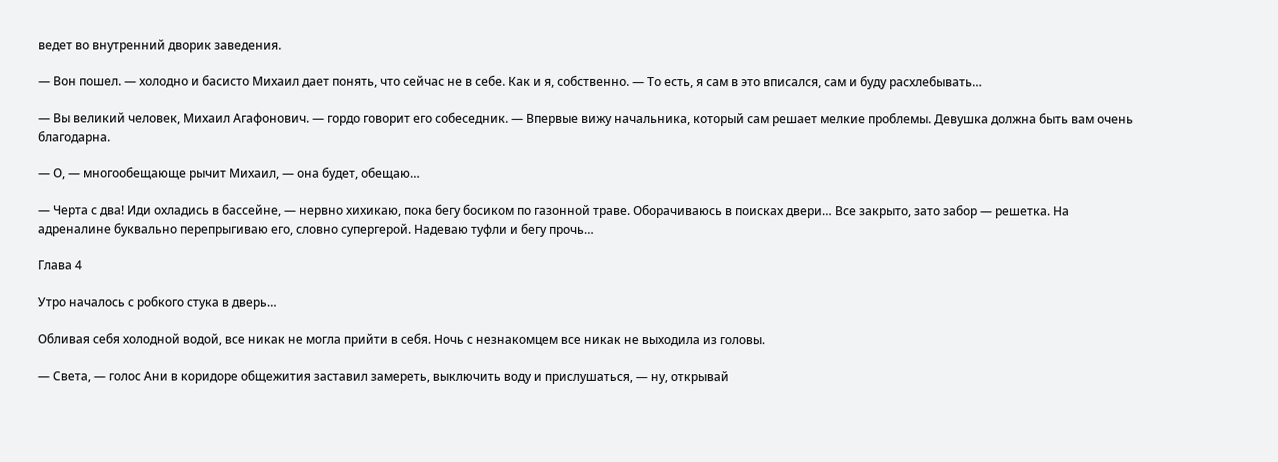ведет во внутренний дворик заведения.

— Вон пошел. — холодно и басисто Михаил дает понять, что сейчас не в себе. Как и я, собственно. — То есть, я сам в это вписался, сам и буду расхлебывать…

— Вы великий человек, Михаил Агафонович. — гордо говорит его собеседник. — Впервые вижу начальника, который сам решает мелкие проблемы. Девушка должна быть вам очень благодарна.

— О, — многообещающе рычит Михаил, — она будет, обещаю…

— Черта с два! Иди охладись в бассейне, — нервно хихикаю, пока бегу босиком по газонной траве. Оборачиваюсь в поисках двери… Все закрыто, зато забор — решетка. На адреналине буквально перепрыгиваю его, словно супергерой. Надеваю туфли и бегу прочь…

Глава 4

Утро началось с робкого стука в дверь…

Обливая себя холодной водой, все никак не могла прийти в себя. Ночь с незнакомцем все никак не выходила из головы.

— Света, — голос Ани в коридоре общежития заставил замереть, выключить воду и прислушаться, — ну, открывай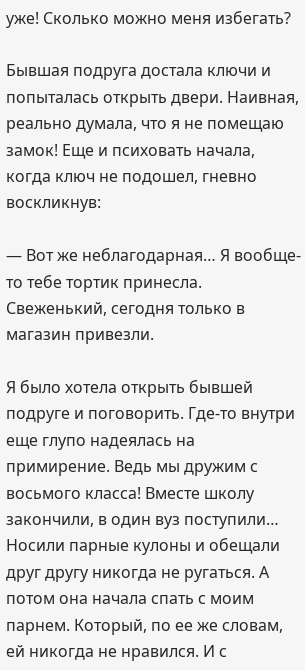уже! Сколько можно меня избегать?

Бывшая подруга достала ключи и попыталась открыть двери. Наивная, реально думала, что я не помещаю замок! Еще и психовать начала, когда ключ не подошел, гневно воскликнув:

— Вот же неблагодарная… Я вообще-то тебе тортик принесла. Свеженький, сегодня только в магазин привезли.

Я было хотела открыть бывшей подруге и поговорить. Где-то внутри еще глупо надеялась на примирение. Ведь мы дружим с восьмого класса! Вместе школу закончили, в один вуз поступили… Носили парные кулоны и обещали друг другу никогда не ругаться. А потом она начала спать с моим парнем. Который, по ее же словам, ей никогда не нравился. И с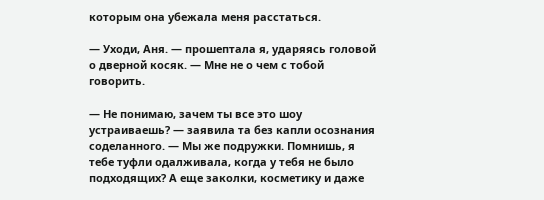которым она убежала меня расстаться.

— Уходи, Аня. — прошептала я, ударяясь головой о дверной косяк. — Мне не о чем с тобой говорить.

— Не понимаю, зачем ты все это шоу устраиваешь? — заявила та без капли осознания соделанного. — Мы же подружки. Помнишь, я тебе туфли одалживала, когда у тебя не было подходящих? А еще заколки, косметику и даже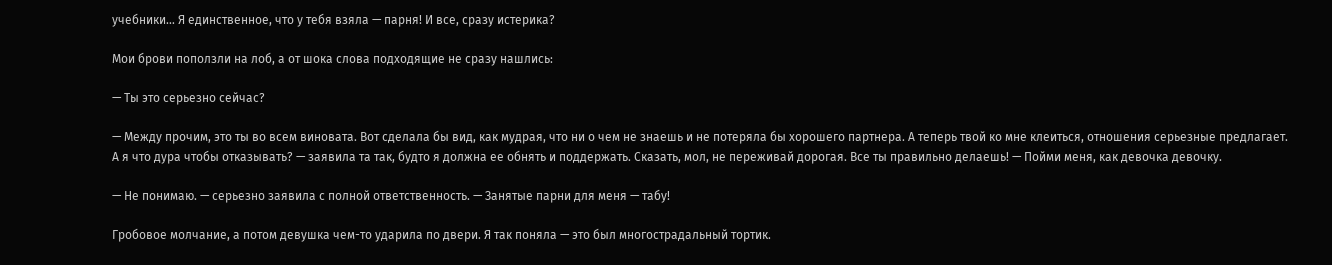учебники… Я единственное, что у тебя взяла — парня! И все, сразу истерика?

Мои брови поползли на лоб, а от шока слова подходящие не сразу нашлись:

— Ты это серьезно сейчас?

— Между прочим, это ты во всем виновата. Вот сделала бы вид, как мудрая, что ни о чем не знаешь и не потеряла бы хорошего партнера. А теперь твой ко мне клеиться, отношения серьезные предлагает. А я что дура чтобы отказывать? — заявила та так, будто я должна ее обнять и поддержать. Сказать, мол, не переживай дорогая. Все ты правильно делаешь! — Пойми меня, как девочка девочку.

— Не понимаю. — серьезно заявила с полной ответственность. — Занятые парни для меня — табу!

Гробовое молчание, а потом девушка чем-то ударила по двери. Я так поняла — это был многострадальный тортик.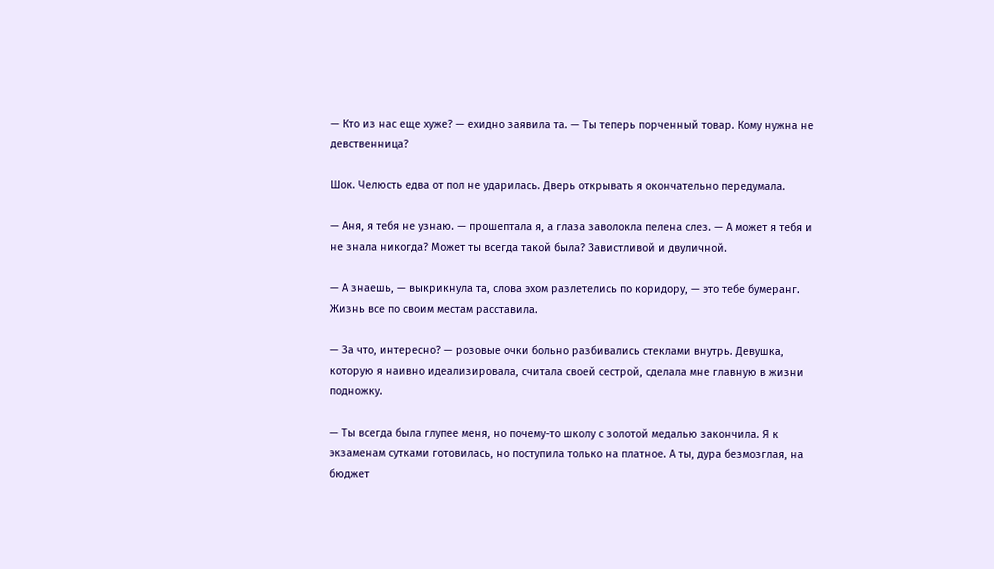— Кто из нас еще хуже? — ехидно заявила та. — Ты теперь порченный товар. Кому нужна не девственница?

Шок. Челюсть едва от пол не ударилась. Дверь открывать я окончательно передумала.

— Аня, я тебя не узнаю. — прошептала я, а глаза заволокла пелена слез. — А может я тебя и не знала никогда? Может ты всегда такой была? Завистливой и двуличной.

— А знаешь, — выкрикнула та, слова эхом разлетелись по коридору, — это тебе бумеранг. Жизнь все по своим местам расставила.

— За что, интересно? — розовые очки больно разбивались стеклами внутрь. Девушка, которую я наивно идеализировала, считала своей сестрой, сделала мне главную в жизни подножку.

— Ты всегда была глупее меня, но почему-то школу с золотой медалью закончила. Я к экзаменам сутками готовилась, но поступила только на платное. А ты, дура безмозглая, на бюджет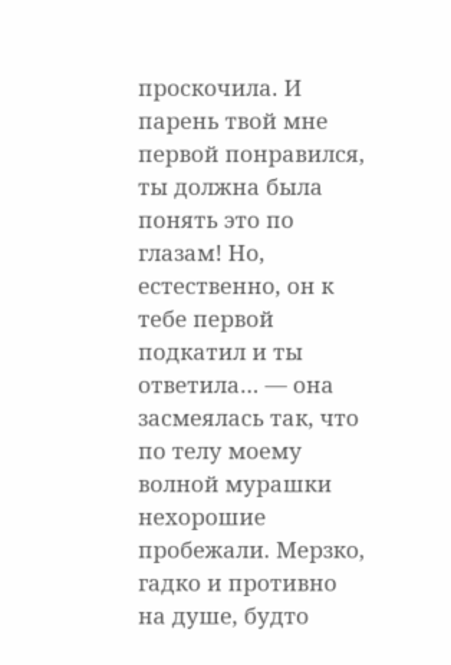проскочила. И парень твой мне первой понравился, ты должна была понять это по глазам! Но, естественно, он к тебе первой подкатил и ты ответила… — она засмеялась так, что по телу моему волной мурашки нехорошие пробежали. Мерзко, гадко и противно на душе, будто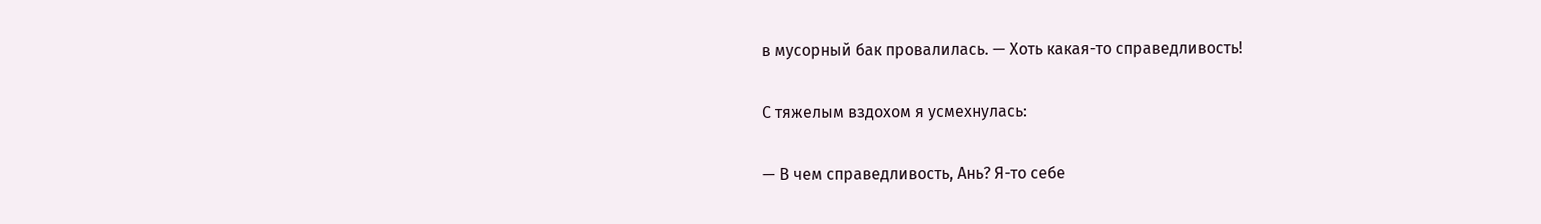в мусорный бак провалилась. — Хоть какая-то справедливость!

С тяжелым вздохом я усмехнулась:

— В чем справедливость, Ань? Я-то себе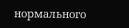нормального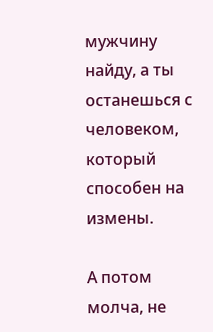мужчину найду, а ты останешься с человеком, который способен на измены.

А потом молча, не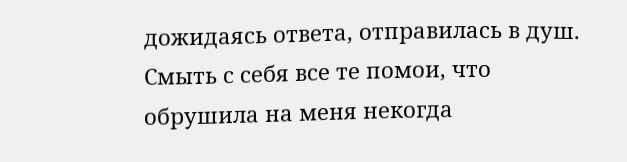дожидаясь ответа, отправилась в душ. Смыть с себя все те помои, что обрушила на меня некогда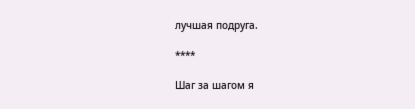лучшая подруга.

****

Шаг за шагом я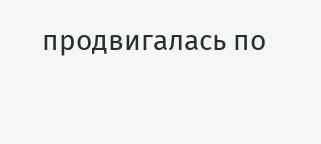продвигалась по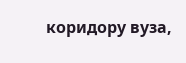коридору вуза,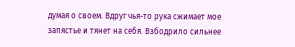думая о своем. Вдруг чья-то рука сжимает мое запястье и тянет на себя. Взбодрило сильнее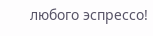любого эспрессо!